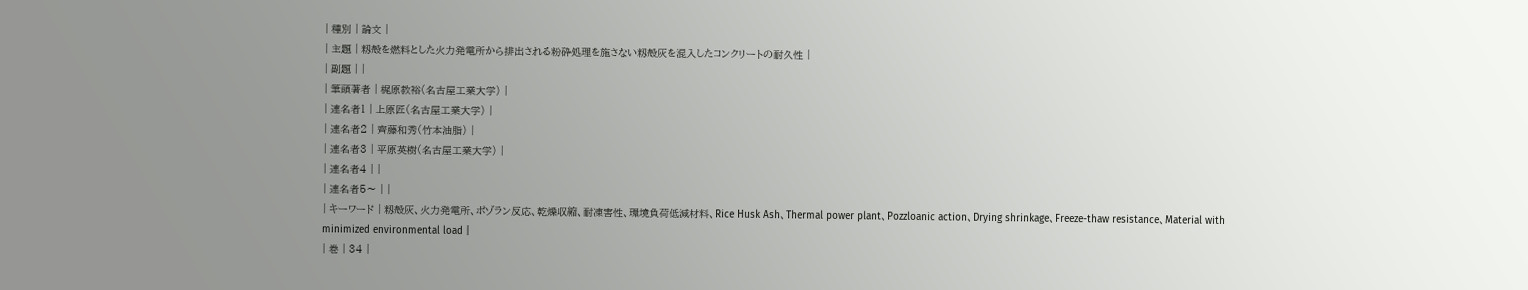| 種別 | 論文 |
| 主題 | 籾殻を燃料とした火力発電所から排出される粉砕処理を施さない籾殻灰を混入したコンクリートの耐久性 |
| 副題 | |
| 筆頭著者 | 梶原教裕(名古屋工業大学) |
| 連名者1 | 上原匠(名古屋工業大学) |
| 連名者2 | 齊藤和秀(竹本油脂) |
| 連名者3 | 平原英樹(名古屋工業大学) |
| 連名者4 | |
| 連名者5〜 | |
| キーワード | 籾殻灰、火力発電所、ポゾラン反応、乾燥収縮、耐凍害性、環境負荷低減材料、Rice Husk Ash、Thermal power plant、Pozzloanic action、Drying shrinkage、Freeze-thaw resistance、Material with minimized environmental load |
| 巻 | 34 |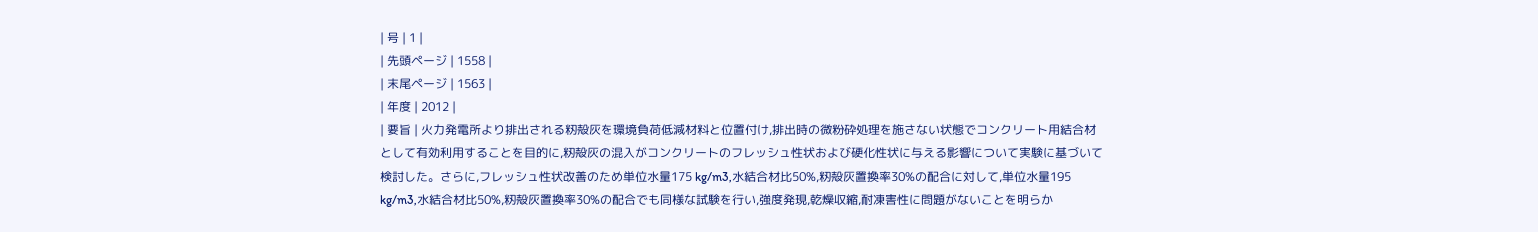| 号 | 1 |
| 先頭ページ | 1558 |
| 末尾ページ | 1563 |
| 年度 | 2012 |
| 要旨 | 火力発電所より排出される籾殻灰を環境負荷低減材料と位置付け,排出時の微粉砕処理を施さない状態でコンクリート用結合材として有効利用することを目的に,籾殻灰の混入がコンクリートのフレッシュ性状および硬化性状に与える影響について実験に基づいて検討した。さらに,フレッシュ性状改善のため単位水量175 kg/m3,水結合材比50%,籾殻灰置換率30%の配合に対して,単位水量195 kg/m3,水結合材比50%,籾殻灰置換率30%の配合でも同様な試験を行い,強度発現,乾燥収縮,耐凍害性に問題がないことを明らか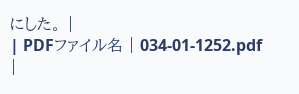にした。 |
| PDFファイル名 | 034-01-1252.pdf |